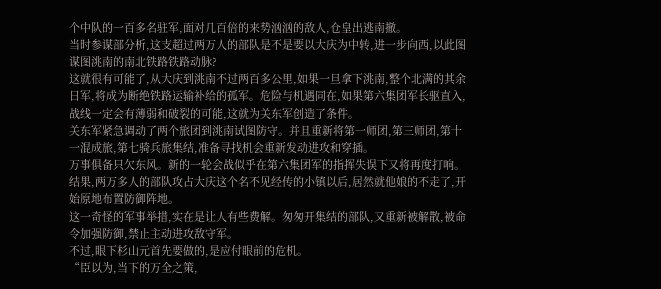个中队的一百多名驻军,面对几百倍的来势汹汹的敌人,仓皇出逃南撤。
当时参谋部分析,这支超过两万人的部队是不是要以大庆为中转,进一步向西,以此图谋图洮南的南北铁路铁路动脉?
这就很有可能了,从大庆到洮南不过两百多公里,如果一旦拿下洮南,整个北满的其余日军,将成为断绝铁路运输补给的孤军。危险与机遇同在,如果第六集团军长驱直入,战线一定会有薄弱和破裂的可能,这就为关东军创造了条件。
关东军紧急调动了两个旅团到洮南试图防守。并且重新将第一师团,第三师团,第十一混成旅,第七骑兵旅集结,准备寻找机会重新发动进攻和穿插。
万事俱备只欠东风。新的一轮会战似乎在第六集团军的指挥失误下又将再度打响。
结果,两万多人的部队攻占大庆这个名不见经传的小镇以后,居然就他娘的不走了,开始原地布置防御阵地。
这一奇怪的军事举措,实在是让人有些费解。匆匆开集结的部队,又重新被解散,被命令加强防御,禁止主动进攻敌守军。
不过,眼下杉山元首先要做的,是应付眼前的危机。
“臣以为,当下的万全之策,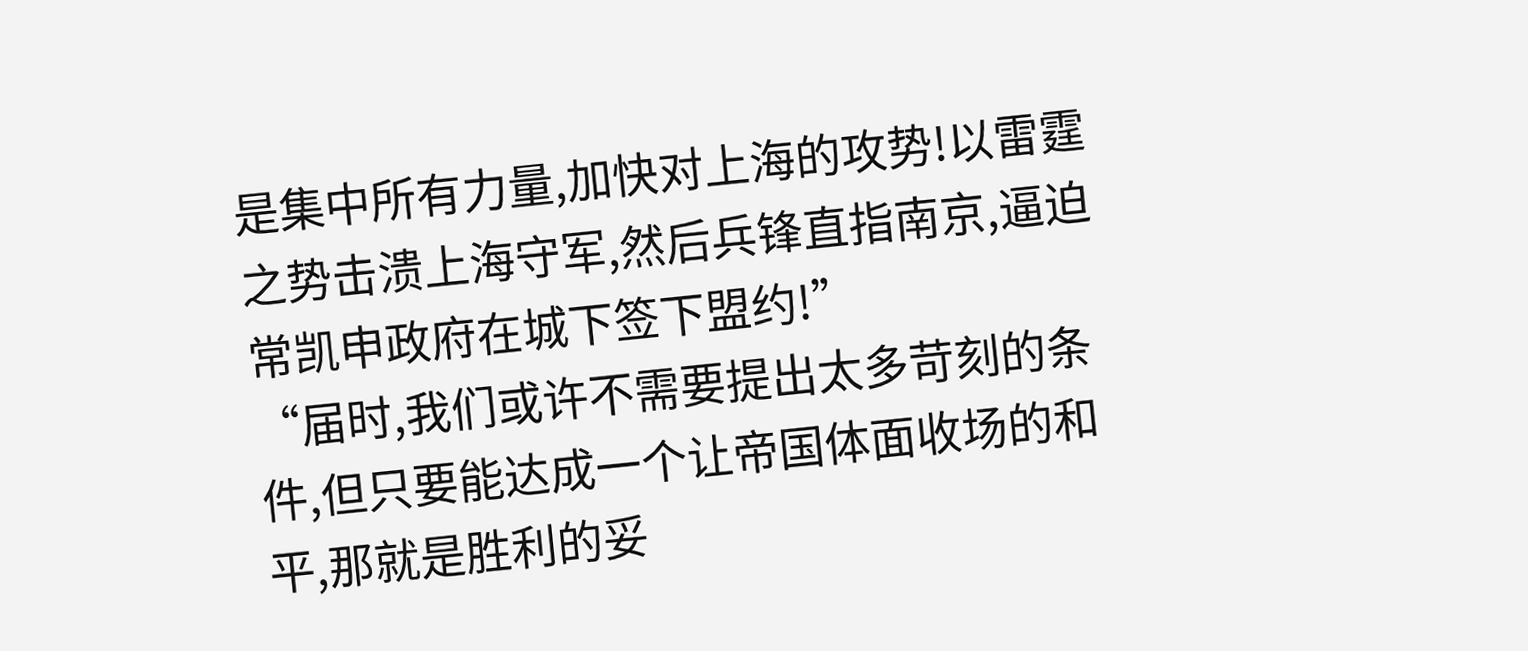是集中所有力量,加快对上海的攻势!以雷霆之势击溃上海守军,然后兵锋直指南京,逼迫常凯申政府在城下签下盟约!”
“届时,我们或许不需要提出太多苛刻的条件,但只要能达成一个让帝国体面收场的和平,那就是胜利的妥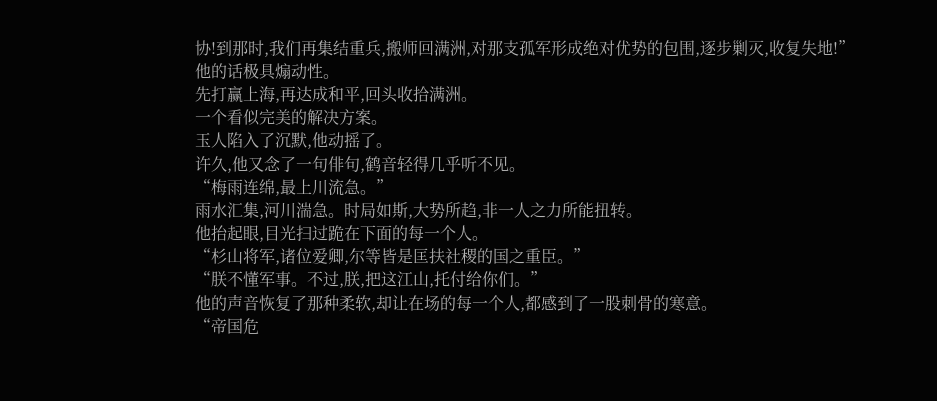协!到那时,我们再集结重兵,搬师回满洲,对那支孤军形成绝对优势的包围,逐步剿灭,收复失地!”
他的话极具煽动性。
先打赢上海,再达成和平,回头收拾满洲。
一个看似完美的解决方案。
玉人陷入了沉默,他动摇了。
许久,他又念了一句俳句,鹤音轻得几乎听不见。
“梅雨连绵,最上川流急。”
雨水汇集,河川湍急。时局如斯,大势所趋,非一人之力所能扭转。
他抬起眼,目光扫过跪在下面的每一个人。
“杉山将军,诸位爱卿,尔等皆是匡扶社稷的国之重臣。”
“朕不懂军事。不过,朕,把这江山,托付给你们。”
他的声音恢复了那种柔软,却让在场的每一个人,都感到了一股刺骨的寒意。
“帝国危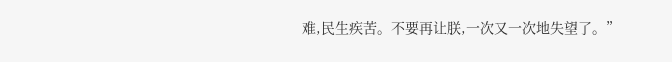难,民生疾苦。不要再让朕,一次又一次地失望了。”